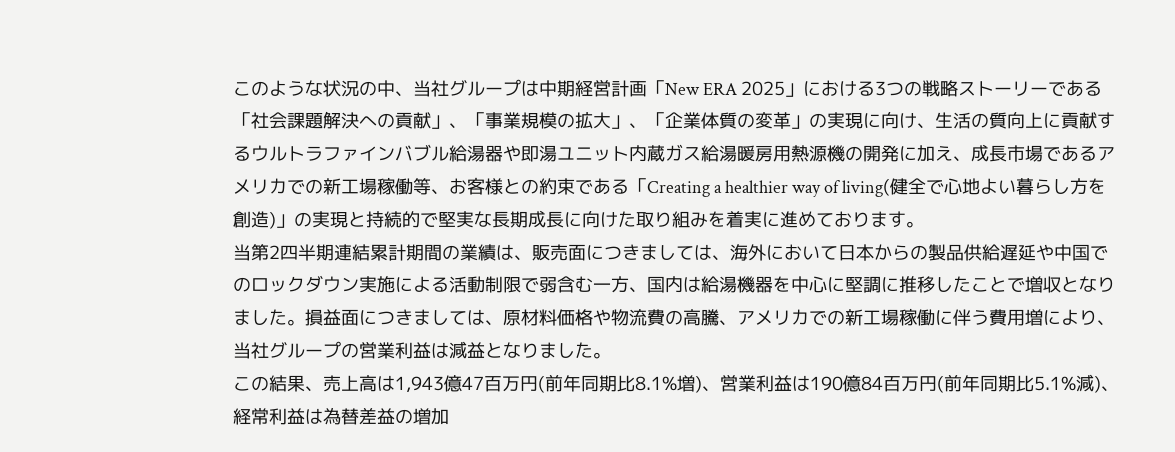このような状況の中、当社グループは中期経営計画「New ERA 2025」における3つの戦略ストーリーである「社会課題解決への貢献」、「事業規模の拡大」、「企業体質の変革」の実現に向け、生活の質向上に貢献するウルトラファインバブル給湯器や即湯ユニット内蔵ガス給湯暖房用熱源機の開発に加え、成長市場であるアメリカでの新工場稼働等、お客様との約束である「Creating a healthier way of living(健全で心地よい暮らし方を創造)」の実現と持続的で堅実な長期成長に向けた取り組みを着実に進めております。
当第2四半期連結累計期間の業績は、販売面につきましては、海外において日本からの製品供給遅延や中国でのロックダウン実施による活動制限で弱含む一方、国内は給湯機器を中心に堅調に推移したことで増収となりました。損益面につきましては、原材料価格や物流費の高騰、アメリカでの新工場稼働に伴う費用増により、当社グループの営業利益は減益となりました。
この結果、売上高は1,943億47百万円(前年同期比8.1%増)、営業利益は190億84百万円(前年同期比5.1%減)、経常利益は為替差益の増加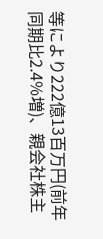等により222億13百万円(前年同期比2.4%増)、親会社株主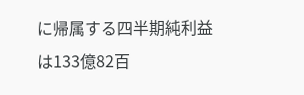に帰属する四半期純利益は133億82百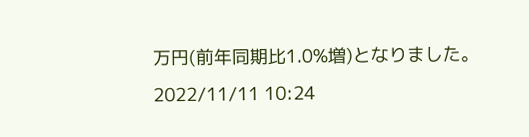万円(前年同期比1.0%増)となりました。
2022/11/11 10:24